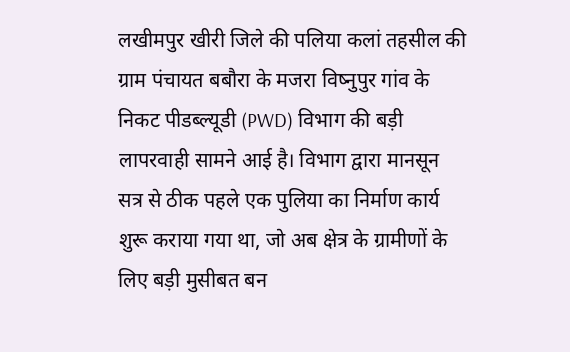लखीमपुर खीरी जिले की पलिया कलां तहसील की ग्राम पंचायत बबौरा के मजरा विष्नुपुर गांव के निकट पीडब्ल्यूडी (PWD) विभाग की बड़ी लापरवाही सामने आई है। विभाग द्वारा मानसून सत्र से ठीक पहले एक पुलिया का निर्माण कार्य शुरू कराया गया था, जो अब क्षेत्र के ग्रामीणों के लिए बड़ी मुसीबत बन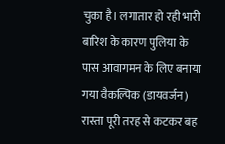चुका है। लगातार हो रही भारी बारिश के कारण पुलिया के पास आवागमन के लिए बनाया गया वैकल्पिक (डायवर्जन) रास्ता पूरी तरह से कटकर बह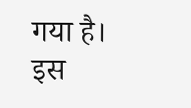गया है। इस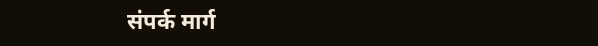संपर्क मार्ग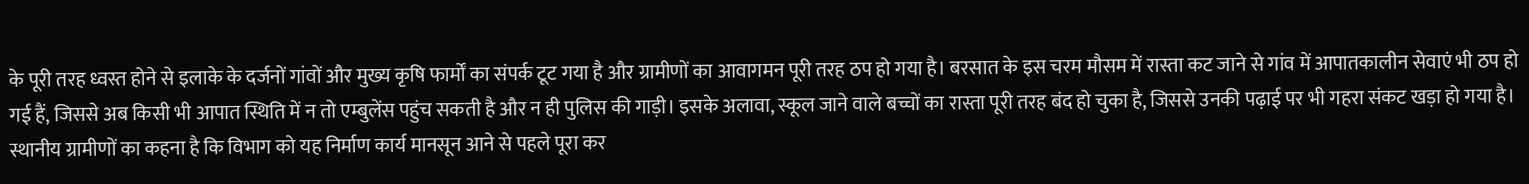के पूरी तरह ध्वस्त होने से इलाके के दर्जनों गांवों और मुख्य कृषि फार्मों का संपर्क टूट गया है और ग्रामीणों का आवागमन पूरी तरह ठप हो गया है। बरसात के इस चरम मौसम में रास्ता कट जाने से गांव में आपातकालीन सेवाएं भी ठप हो गई हैं, जिससे अब किसी भी आपात स्थिति में न तो एम्बुलेंस पहुंच सकती है और न ही पुलिस की गाड़ी। इसके अलावा, स्कूल जाने वाले बच्चों का रास्ता पूरी तरह बंद हो चुका है, जिससे उनकी पढ़ाई पर भी गहरा संकट खड़ा हो गया है। स्थानीय ग्रामीणों का कहना है कि विभाग को यह निर्माण कार्य मानसून आने से पहले पूरा कर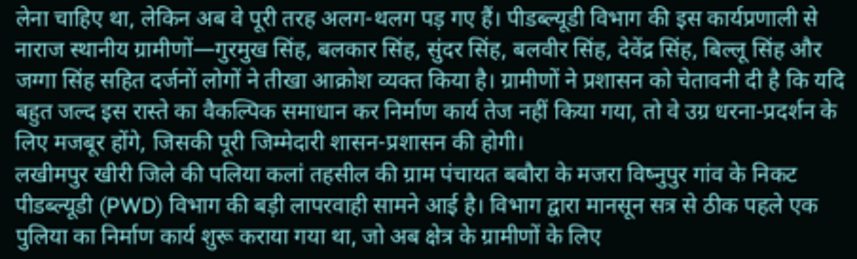लेना चाहिए था, लेकिन अब वे पूरी तरह अलग-थलग पड़ गए हैं। पीडब्ल्यूडी विभाग की इस कार्यप्रणाली से नाराज स्थानीय ग्रामीणों—गुरमुख सिंह, बलकार सिंह, सुंदर सिंह, बलवीर सिंह, देवेंद्र सिंह, बिल्लू सिंह और जग्गा सिंह सहित दर्जनों लोगों ने तीखा आक्रोश व्यक्त किया है। ग्रामीणों ने प्रशासन को चेतावनी दी है कि यदि बहुत जल्द इस रास्ते का वैकल्पिक समाधान कर निर्माण कार्य तेज नहीं किया गया, तो वे उग्र धरना-प्रदर्शन के लिए मजबूर होंगे, जिसकी पूरी जिम्मेदारी शासन-प्रशासन की होगी।
लखीमपुर खीरी जिले की पलिया कलां तहसील की ग्राम पंचायत बबौरा के मजरा विष्नुपुर गांव के निकट पीडब्ल्यूडी (PWD) विभाग की बड़ी लापरवाही सामने आई है। विभाग द्वारा मानसून सत्र से ठीक पहले एक पुलिया का निर्माण कार्य शुरू कराया गया था, जो अब क्षेत्र के ग्रामीणों के लिए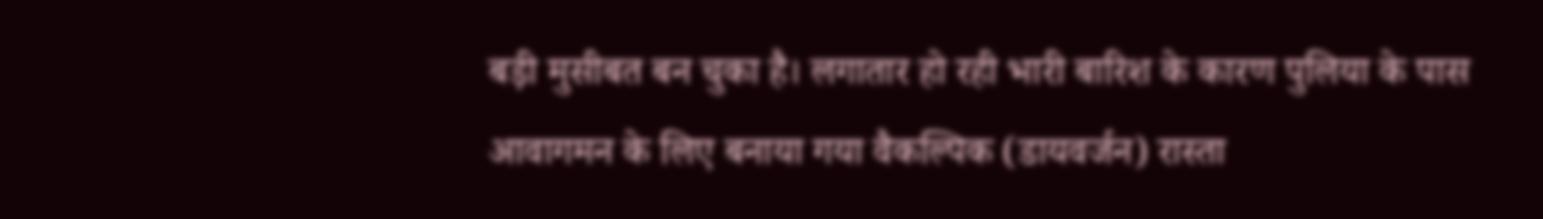बड़ी मुसीबत बन चुका है। लगातार हो रही भारी बारिश के कारण पुलिया के पास आवागमन के लिए बनाया गया वैकल्पिक (डायवर्जन) रास्ता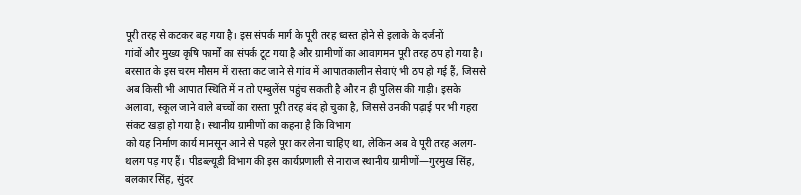पूरी तरह से कटकर बह गया है। इस संपर्क मार्ग के पूरी तरह ध्वस्त होने से इलाके के दर्जनों
गांवों और मुख्य कृषि फार्मों का संपर्क टूट गया है और ग्रामीणों का आवागमन पूरी तरह ठप हो गया है। बरसात के इस चरम मौसम में रास्ता कट जाने से गांव में आपातकालीन सेवाएं भी ठप हो गई हैं, जिससे अब किसी भी आपात स्थिति में न तो एम्बुलेंस पहुंच सकती है और न ही पुलिस की गाड़ी। इसके अलावा, स्कूल जाने वाले बच्चों का रास्ता पूरी तरह बंद हो चुका है, जिससे उनकी पढ़ाई पर भी गहरा संकट खड़ा हो गया है। स्थानीय ग्रामीणों का कहना है कि विभाग
को यह निर्माण कार्य मानसून आने से पहले पूरा कर लेना चाहिए था, लेकिन अब वे पूरी तरह अलग-थलग पड़ गए हैं। पीडब्ल्यूडी विभाग की इस कार्यप्रणाली से नाराज स्थानीय ग्रामीणों—गुरमुख सिंह, बलकार सिंह, सुंदर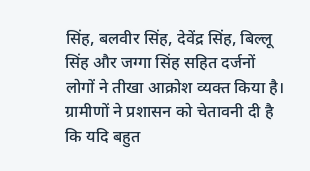सिंह, बलवीर सिंह, देवेंद्र सिंह, बिल्लू सिंह और जग्गा सिंह सहित दर्जनों लोगों ने तीखा आक्रोश व्यक्त किया है। ग्रामीणों ने प्रशासन को चेतावनी दी है कि यदि बहुत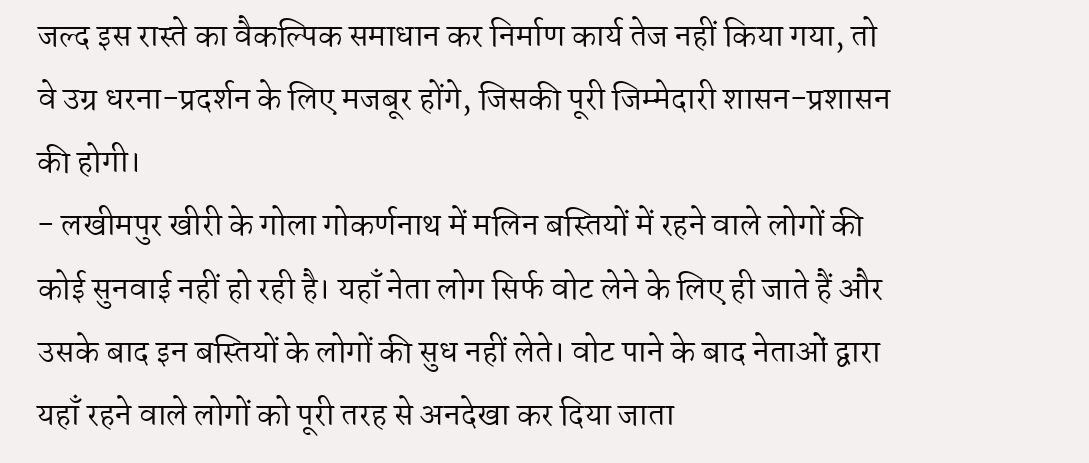जल्द इस रास्ते का वैकल्पिक समाधान कर निर्माण कार्य तेज नहीं किया गया, तो वे उग्र धरना-प्रदर्शन के लिए मजबूर होंगे, जिसकी पूरी जिम्मेदारी शासन-प्रशासन की होगी।
- लखीमपुर खीरी के गोला गोकर्णनाथ में मलिन बस्तियों में रहने वाले लोगों की कोई सुनवाई नहीं हो रही है। यहाँ नेता लोग सिर्फ वोट लेने के लिए ही जाते हैं और उसके बाद इन बस्तियों के लोगों की सुध नहीं लेते। वोट पाने के बाद नेताओं द्वारा यहाँ रहने वाले लोगों को पूरी तरह से अनदेखा कर दिया जाता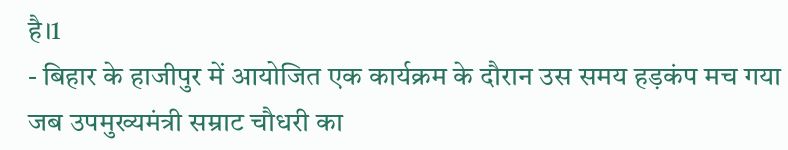है।1
- बिहार के हाजीपुर में आयोजित एक कार्यक्रम के दौरान उस समय हड़कंप मच गया जब उपमुख्यमंत्री सम्राट चौधरी का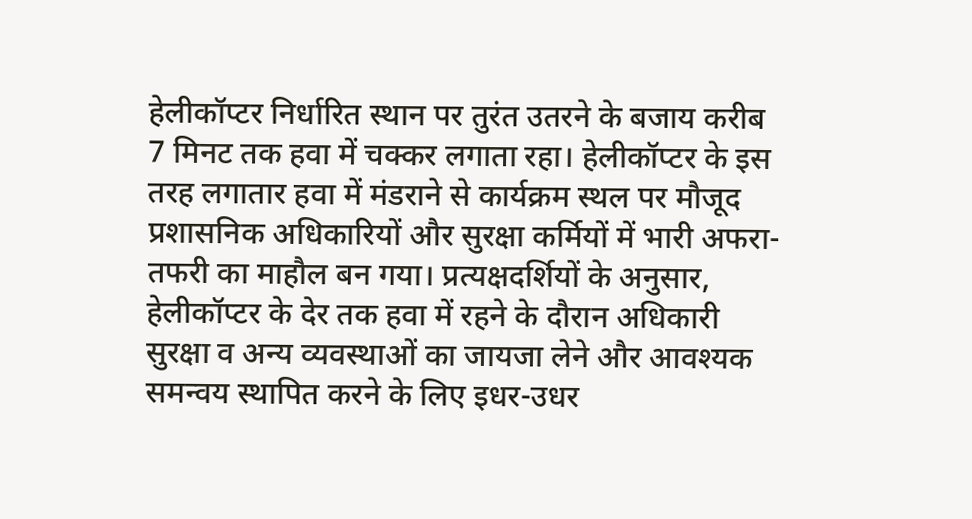हेलीकॉप्टर निर्धारित स्थान पर तुरंत उतरने के बजाय करीब 7 मिनट तक हवा में चक्कर लगाता रहा। हेलीकॉप्टर के इस तरह लगातार हवा में मंडराने से कार्यक्रम स्थल पर मौजूद प्रशासनिक अधिकारियों और सुरक्षा कर्मियों में भारी अफरा-तफरी का माहौल बन गया। प्रत्यक्षदर्शियों के अनुसार, हेलीकॉप्टर के देर तक हवा में रहने के दौरान अधिकारी सुरक्षा व अन्य व्यवस्थाओं का जायजा लेने और आवश्यक समन्वय स्थापित करने के लिए इधर-उधर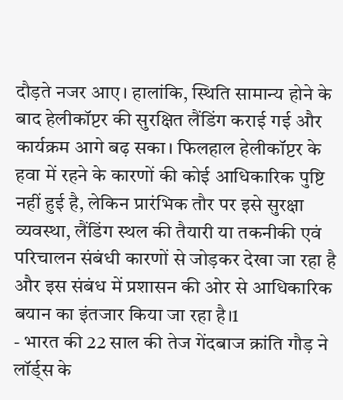दौड़ते नजर आए। हालांकि, स्थिति सामान्य होने के बाद हेलीकॉप्टर की सुरक्षित लैंडिंग कराई गई और कार्यक्रम आगे बढ़ सका। फिलहाल हेलीकॉप्टर के हवा में रहने के कारणों की कोई आधिकारिक पुष्टि नहीं हुई है, लेकिन प्रारंभिक तौर पर इसे सुरक्षा व्यवस्था, लैंडिंग स्थल की तैयारी या तकनीकी एवं परिचालन संबंधी कारणों से जोड़कर देखा जा रहा है और इस संबंध में प्रशासन की ओर से आधिकारिक बयान का इंतजार किया जा रहा है।1
- भारत की 22 साल की तेज गेंदबाज क्रांति गौड़ ने लॉर्ड्स के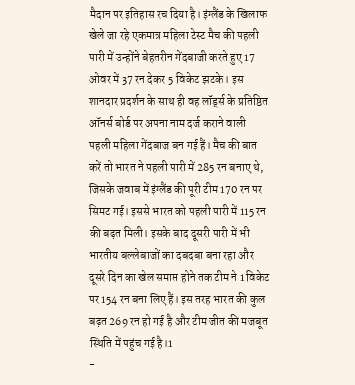मैदान पर इतिहास रच दिया है। इंग्लैंड के खिलाफ खेले जा रहे एकमात्र महिला टेस्ट मैच की पहली पारी में उन्होंने बेहतरीन गेंदबाजी करते हुए 17 ओवर में 37 रन देकर 5 विकेट झटके। इस शानदार प्रदर्शन के साथ ही वह लॉर्ड्स के प्रतिष्ठित ऑनर्स बोर्ड पर अपना नाम दर्ज कराने वाली पहली महिला गेंदबाज बन गई हैं। मैच की बात करें तो भारत ने पहली पारी में 285 रन बनाए थे, जिसके जवाब में इंग्लैंड की पूरी टीम 170 रन पर सिमट गई। इससे भारत को पहली पारी में 115 रन की बढ़त मिली। इसके बाद दूसरी पारी में भी भारतीय बल्लेबाजों का दबदबा बना रहा और दूसरे दिन का खेल समाप्त होने तक टीम ने 1 विकेट पर 154 रन बना लिए हैं। इस तरह भारत की कुल बढ़त 269 रन हो गई है और टीम जीत की मजबूत स्थिति में पहुंच गई है।1
-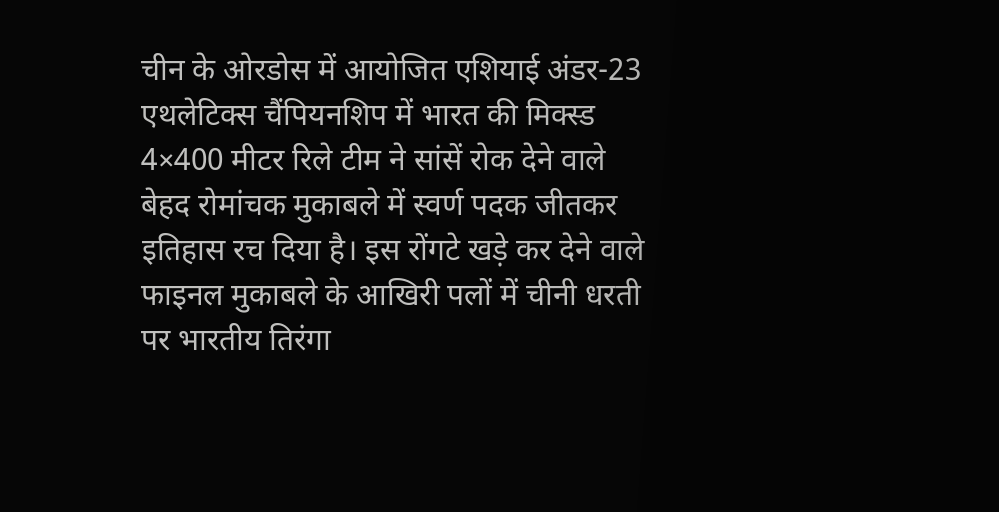चीन के ओरडोस में आयोजित एशियाई अंडर-23 एथलेटिक्स चैंपियनशिप में भारत की मिक्स्ड 4×400 मीटर रिले टीम ने सांसें रोक देने वाले बेहद रोमांचक मुकाबले में स्वर्ण पदक जीतकर इतिहास रच दिया है। इस रोंगटे खड़े कर देने वाले फाइनल मुकाबले के आखिरी पलों में चीनी धरती पर भारतीय तिरंगा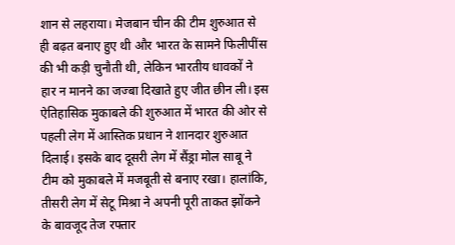शान से लहराया। मेजबान चीन की टीम शुरुआत से ही बढ़त बनाए हुए थी और भारत के सामने फिलीपींस की भी कड़ी चुनौती थी, लेकिन भारतीय धावकों ने हार न मानने का जज्बा दिखाते हुए जीत छीन ली। इस ऐतिहासिक मुकाबले की शुरुआत में भारत की ओर से पहली लेग में आस्तिक प्रधान ने शानदार शुरुआत दिलाई। इसके बाद दूसरी लेग में सैंड्रा मोल साबू ने टीम को मुकाबले में मजबूती से बनाए रखा। हालांकि, तीसरी लेग में सेटू मिश्रा ने अपनी पूरी ताकत झोंकने के बावजूद तेज रफ्तार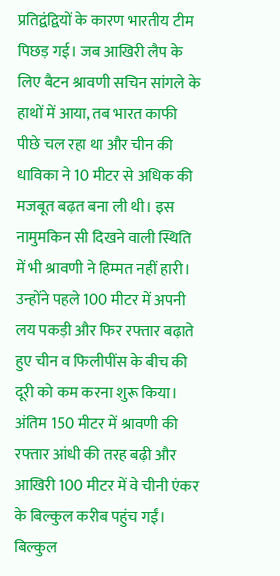प्रतिद्वंद्वियों के कारण भारतीय टीम पिछड़ गई। जब आखिरी लैप के लिए बैटन श्रावणी सचिन सांगले के हाथों में आया, तब भारत काफी पीछे चल रहा था और चीन की धाविका ने 10 मीटर से अधिक की मजबूत बढ़त बना ली थी। इस नामुमकिन सी दिखने वाली स्थिति में भी श्रावणी ने हिम्मत नहीं हारी। उन्होंने पहले 100 मीटर में अपनी लय पकड़ी और फिर रफ्तार बढ़ाते हुए चीन व फिलीपींस के बीच की दूरी को कम करना शुरू किया। अंतिम 150 मीटर में श्रावणी की रफ्तार आंधी की तरह बढ़ी और आखिरी 100 मीटर में वे चीनी एंकर के बिल्कुल करीब पहुंच गईं। बिल्कुल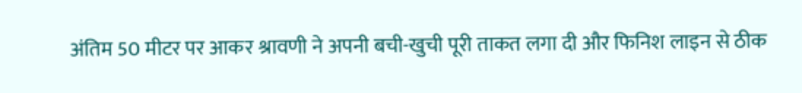अंतिम 50 मीटर पर आकर श्रावणी ने अपनी बची-खुची पूरी ताकत लगा दी और फिनिश लाइन से ठीक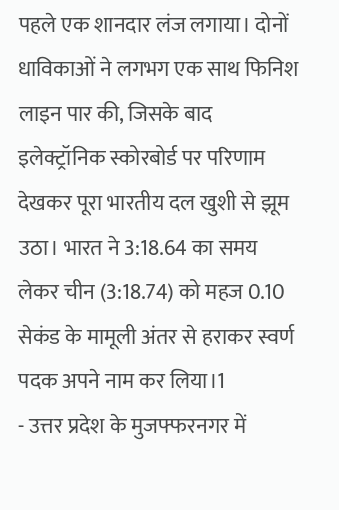पहले एक शानदार लंज लगाया। दोनों धाविकाओं ने लगभग एक साथ फिनिश लाइन पार की, जिसके बाद इलेक्ट्रॉनिक स्कोरबोर्ड पर परिणाम देखकर पूरा भारतीय दल खुशी से झूम उठा। भारत ने 3:18.64 का समय लेकर चीन (3:18.74) को महज 0.10 सेकंड के मामूली अंतर से हराकर स्वर्ण पदक अपने नाम कर लिया।1
- उत्तर प्रदेश के मुजफ्फरनगर में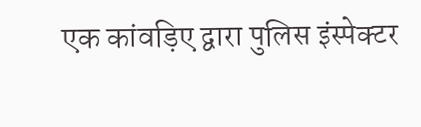एक कांवड़िए द्वारा पुलिस इंस्पेक्टर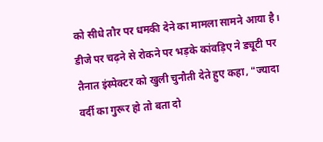को सीधे तौर पर धमकी देने का मामला सामने आया है। डीजे पर चढ़ने से रोकने पर भड़के कांवड़िए ने ड्यूटी पर तैनात इंस्पेक्टर को खुली चुनौती देते हुए कहा, "ज्यादा वर्दी का गुरूर हो तो बता दो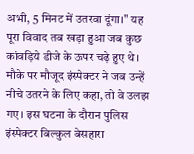अभी, 5 मिनट में उतरवा दूंगा।" यह पूरा विवाद तब खड़ा हुआ जब कुछ कांवड़िये डीजे के ऊपर चढ़े हुए थे। मौके पर मौजूद इंस्पेक्टर ने जब उन्हें नीचे उतरने के लिए कहा, तो वे उलझ गए। इस घटना के दौरान पुलिस इंस्पेक्टर बिल्कुल बेसहारा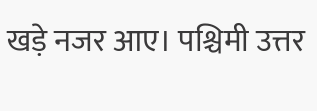खड़े नजर आए। पश्चिमी उत्तर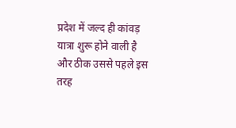प्रदेश में जल्द ही कांवड़ यात्रा शुरू होने वाली है और ठीक उससे पहले इस तरह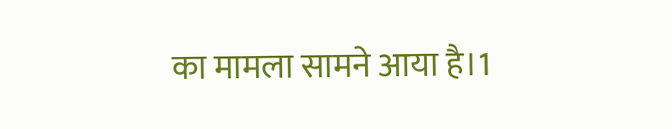का मामला सामने आया है।1